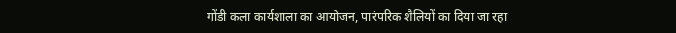गोंडी कला कार्यशाला का आयोजन, पारंपरिक शैलियों का दिया जा रहा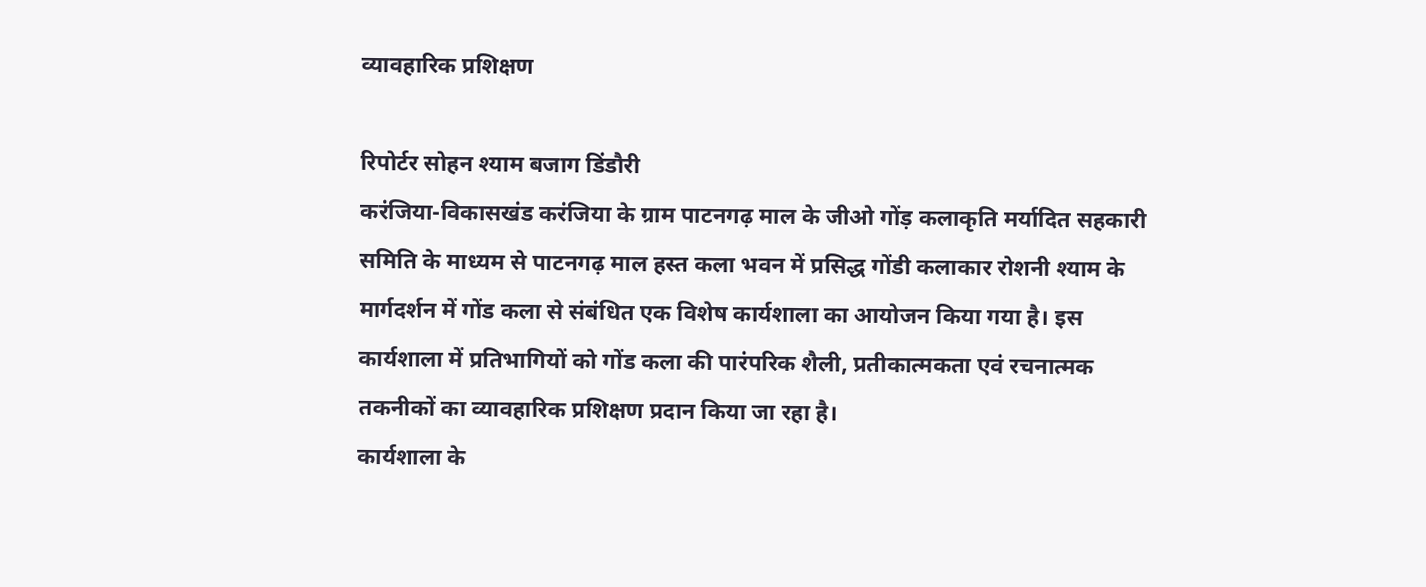व्यावहारिक प्रशिक्षण

रिपोर्टर सोहन श्याम बजाग डिंडौरी
करंजिया-विकासखंड करंजिया के ग्राम पाटनगढ़ माल के जीओ गोंड़ कलाकृति मर्यादित सहकारी समिति के माध्यम से पाटनगढ़ माल हस्त कला भवन में प्रसिद्ध गोंडी कलाकार रोशनी श्याम के मार्गदर्शन में गोंड कला से संबंधित एक विशेष कार्यशाला का आयोजन किया गया है। इस कार्यशाला में प्रतिभागियों को गोंड कला की पारंपरिक शैली, प्रतीकात्मकता एवं रचनात्मक तकनीकों का व्यावहारिक प्रशिक्षण प्रदान किया जा रहा है।
कार्यशाला के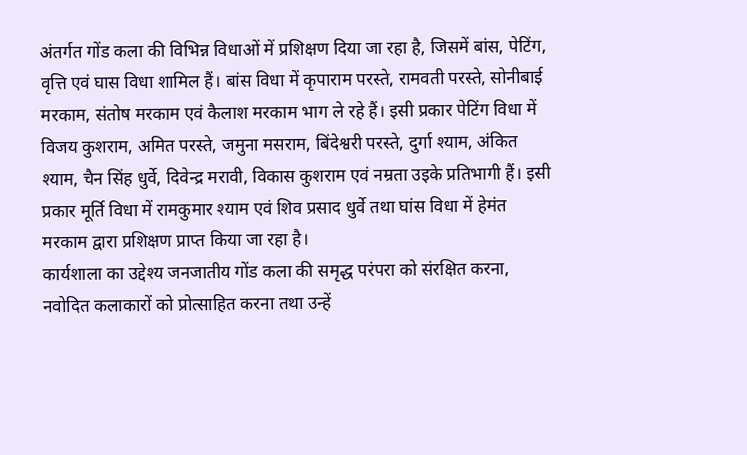अंतर्गत गोंड कला की विभिन्न विधाओं में प्रशिक्षण दिया जा रहा है, जिसमें बांस, पेटिंग, वृत्ति एवं घास विधा शामिल हैं। बांस विधा में कृपाराम परस्ते, रामवती परस्ते, सोनीबाई मरकाम, संतोष मरकाम एवं कैलाश मरकाम भाग ले रहे हैं। इसी प्रकार पेटिंग विधा में विजय कुशराम, अमित परस्ते, जमुना मसराम, बिंदेश्वरी परस्ते, दुर्गा श्याम, अंकित श्याम, चैन सिंह धुर्वे, दिवेन्द्र मरावी, विकास कुशराम एवं नम्रता उइके प्रतिभागी हैं। इसी प्रकार मूर्ति विधा में रामकुमार श्याम एवं शिव प्रसाद धुर्वे तथा घांस विधा में हेमंत मरकाम द्वारा प्रशिक्षण प्राप्त किया जा रहा है।
कार्यशाला का उद्देश्य जनजातीय गोंड कला की समृद्ध परंपरा को संरक्षित करना, नवोदित कलाकारों को प्रोत्साहित करना तथा उन्हें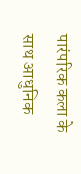पारंपरिक कला के साथ आधुनिक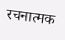रचनात्मक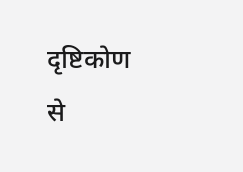दृष्टिकोण से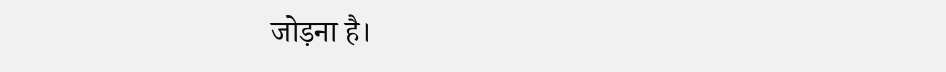जोड़ना है।